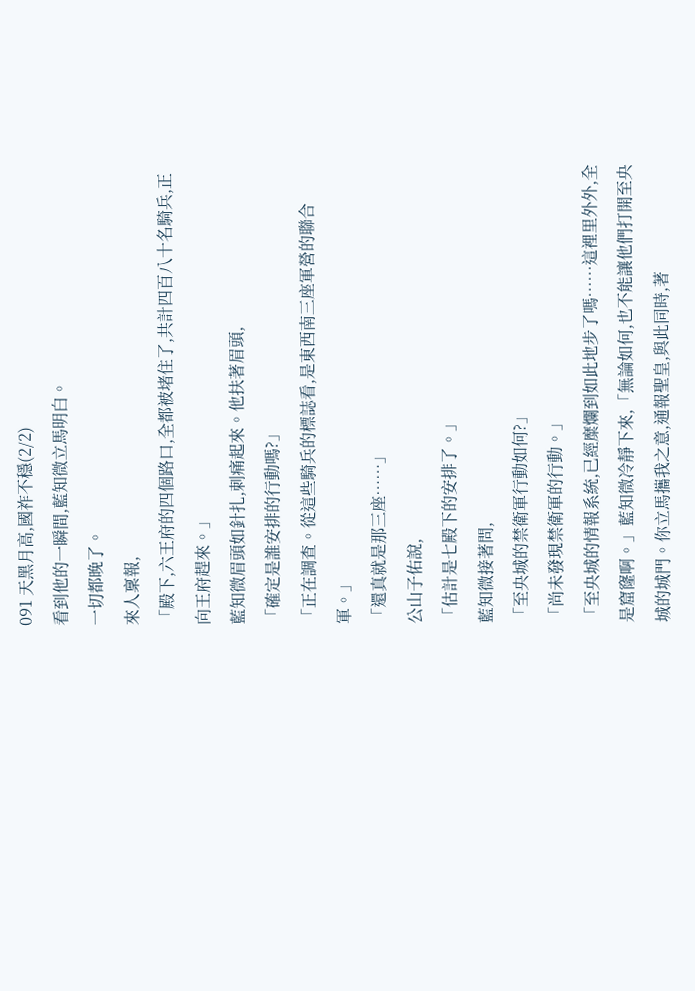091 天黑月高,國祚不穩(2/2)
看到他的一瞬間,藍知微立馬明白。
一切都晚了。
來人稟報,
「殿下,六王府的四個路口,全都被堵住了,共計四百八十名騎兵,正向王府趕來。」
藍知微眉頭如針扎,刺痛起來。他扶著眉頭,
「確定是誰安排的行動嗎?」
「正在調查。從這些騎兵的標誌看,是東西南三座軍營的聯合軍。」
「還真就是那三座……」
公山子佑說,
「估計是七殿下的安排了。」
藍知微接著問,
「至央城的禁衛軍行動如何?」
「尚未發現禁衛軍的行動。」
「至央城的情報系統,已經糜爛到如此地步了嗎……這裡里外外,全是窟窿啊。」藍知微冷靜下來,「無論如何,也不能讓他們打開至央城的城門。你立馬攜我之意,通報聖皇,與此同時,著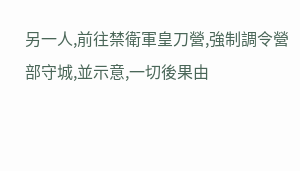另一人,前往禁衛軍皇刀營,強制調令營部守城,並示意,一切後果由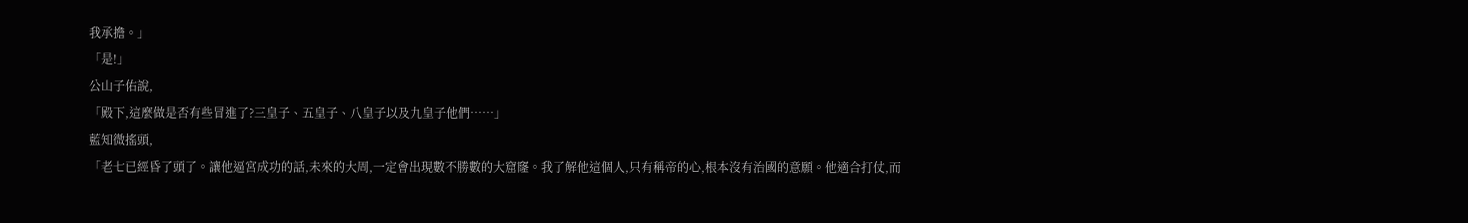我承擔。」
「是!」
公山子佑說,
「殿下,這麼做是否有些冒進了?三皇子、五皇子、八皇子以及九皇子他們……」
藍知微搖頭,
「老七已經昏了頭了。讓他逼宮成功的話,未來的大周,一定會出現數不勝數的大窟窿。我了解他這個人,只有稱帝的心,根本沒有治國的意願。他適合打仗,而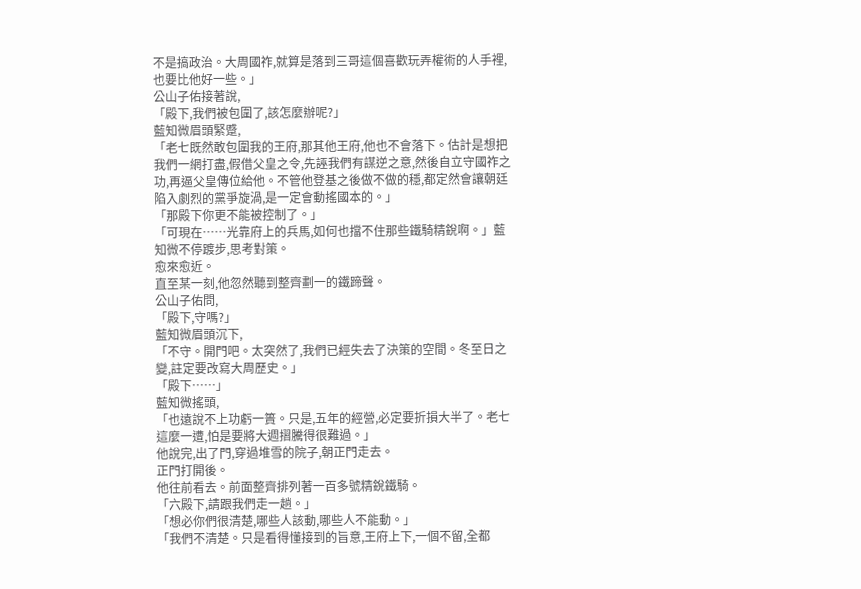不是搞政治。大周國祚,就算是落到三哥這個喜歡玩弄權術的人手裡,也要比他好一些。」
公山子佑接著說,
「殿下,我們被包圍了,該怎麼辦呢?」
藍知微眉頭緊蹙,
「老七既然敢包圍我的王府,那其他王府,他也不會落下。估計是想把我們一網打盡,假借父皇之令,先誣我們有謀逆之意,然後自立守國祚之功,再逼父皇傳位給他。不管他登基之後做不做的穩,都定然會讓朝廷陷入劇烈的黨爭旋渦,是一定會動搖國本的。」
「那殿下你更不能被控制了。」
「可現在……光靠府上的兵馬,如何也擋不住那些鐵騎精銳啊。」藍知微不停踱步,思考對策。
愈來愈近。
直至某一刻,他忽然聽到整齊劃一的鐵蹄聲。
公山子佑問,
「殿下,守嗎?」
藍知微眉頭沉下,
「不守。開門吧。太突然了,我們已經失去了決策的空間。冬至日之變,註定要改寫大周歷史。」
「殿下……」
藍知微搖頭,
「也遠說不上功虧一簣。只是,五年的經營,必定要折損大半了。老七這麼一遭,怕是要將大週摺騰得很難過。」
他說完,出了門,穿過堆雪的院子,朝正門走去。
正門打開後。
他往前看去。前面整齊排列著一百多號精銳鐵騎。
「六殿下,請跟我們走一趟。」
「想必你們很清楚,哪些人該動,哪些人不能動。」
「我們不清楚。只是看得懂接到的旨意,王府上下,一個不留,全都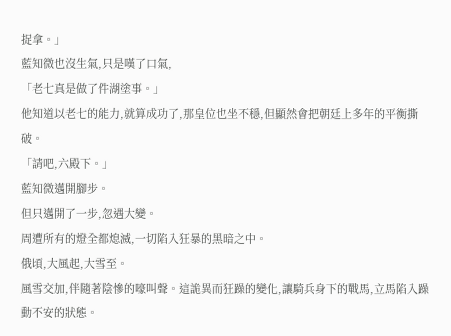捉拿。」
藍知微也沒生氣,只是嘆了口氣,
「老七真是做了件湖塗事。」
他知道以老七的能力,就算成功了,那皇位也坐不穩,但顯然會把朝廷上多年的平衡撕破。
「請吧,六殿下。」
藍知微邁開腳步。
但只邁開了一步,忽遇大變。
周遭所有的燈全都熄滅,一切陷入狂暴的黑暗之中。
俄頃,大風起,大雪至。
風雪交加,伴隨著陰慘的嚎叫聲。這詭異而狂躁的變化,讓騎兵身下的戰馬,立馬陷入躁動不安的狀態。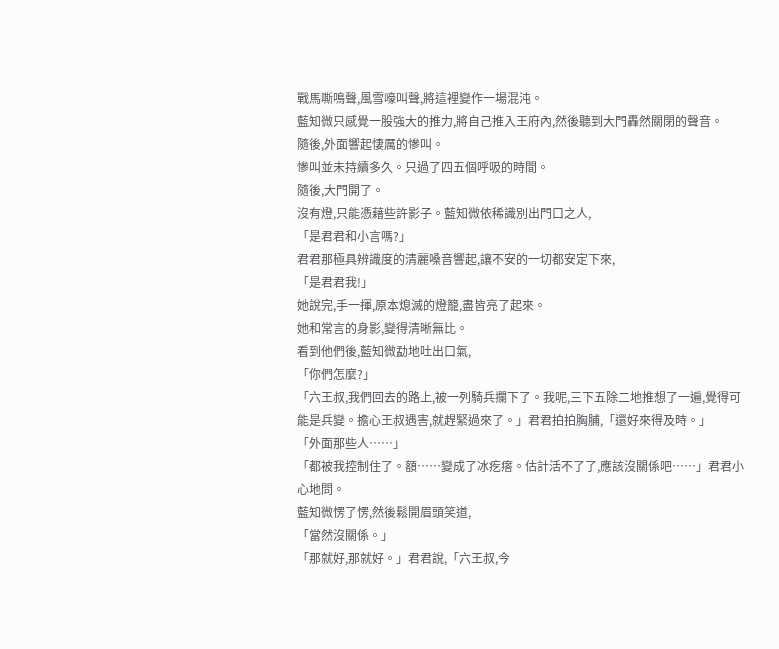戰馬嘶鳴聲,風雪嚎叫聲,將這裡變作一場混沌。
藍知微只感覺一股強大的推力,將自己推入王府內,然後聽到大門轟然關閉的聲音。
隨後,外面響起悽厲的慘叫。
慘叫並未持續多久。只過了四五個呼吸的時間。
隨後,大門開了。
沒有燈,只能憑藉些許影子。藍知微依稀識別出門口之人,
「是君君和小言嗎?」
君君那極具辨識度的清麗嗓音響起,讓不安的一切都安定下來,
「是君君我!」
她說完,手一揮,原本熄滅的燈籠,盡皆亮了起來。
她和常言的身影,變得清晰無比。
看到他們後,藍知微勐地吐出口氣,
「你們怎麼?」
「六王叔,我們回去的路上,被一列騎兵攔下了。我呢,三下五除二地推想了一遍,覺得可能是兵變。擔心王叔遇害,就趕緊過來了。」君君拍拍胸脯,「還好來得及時。」
「外面那些人……」
「都被我控制住了。額……變成了冰疙瘩。估計活不了了,應該沒關係吧……」君君小心地問。
藍知微愣了愣,然後鬆開眉頭笑道,
「當然沒關係。」
「那就好,那就好。」君君說,「六王叔,今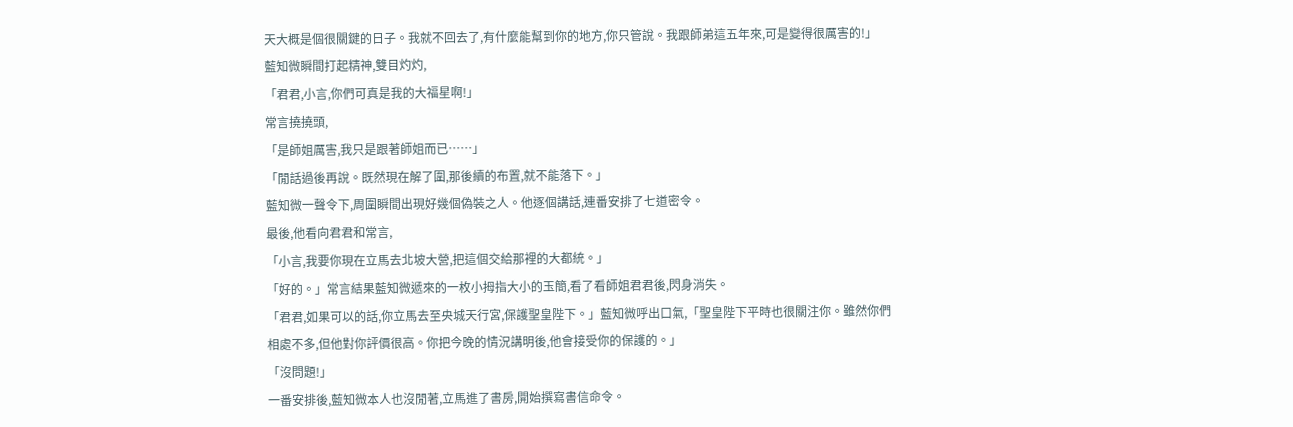天大概是個很關鍵的日子。我就不回去了,有什麼能幫到你的地方,你只管說。我跟師弟這五年來,可是變得很厲害的!」
藍知微瞬間打起精神,雙目灼灼,
「君君,小言,你們可真是我的大福星啊!」
常言撓撓頭,
「是師姐厲害,我只是跟著師姐而已……」
「閒話過後再說。既然現在解了圍,那後續的布置,就不能落下。」
藍知微一聲令下,周圍瞬間出現好幾個偽裝之人。他逐個講話,連番安排了七道密令。
最後,他看向君君和常言,
「小言,我要你現在立馬去北坡大營,把這個交給那裡的大都統。」
「好的。」常言結果藍知微遞來的一枚小拇指大小的玉簡,看了看師姐君君後,閃身消失。
「君君,如果可以的話,你立馬去至央城天行宮,保護聖皇陛下。」藍知微呼出口氣,「聖皇陛下平時也很關注你。雖然你們相處不多,但他對你評價很高。你把今晚的情況講明後,他會接受你的保護的。」
「沒問題!」
一番安排後,藍知微本人也沒閒著,立馬進了書房,開始撰寫書信命令。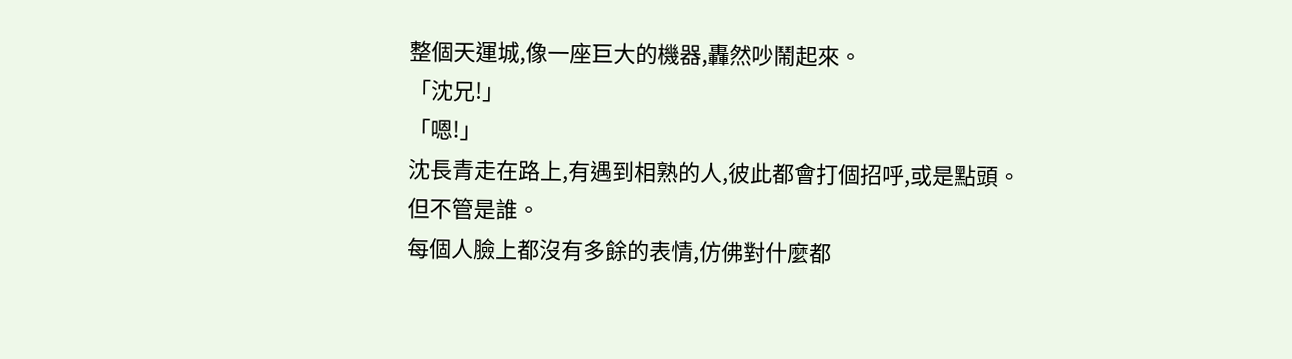整個天運城,像一座巨大的機器,轟然吵鬧起來。
「沈兄!」
「嗯!」
沈長青走在路上,有遇到相熟的人,彼此都會打個招呼,或是點頭。
但不管是誰。
每個人臉上都沒有多餘的表情,仿佛對什麼都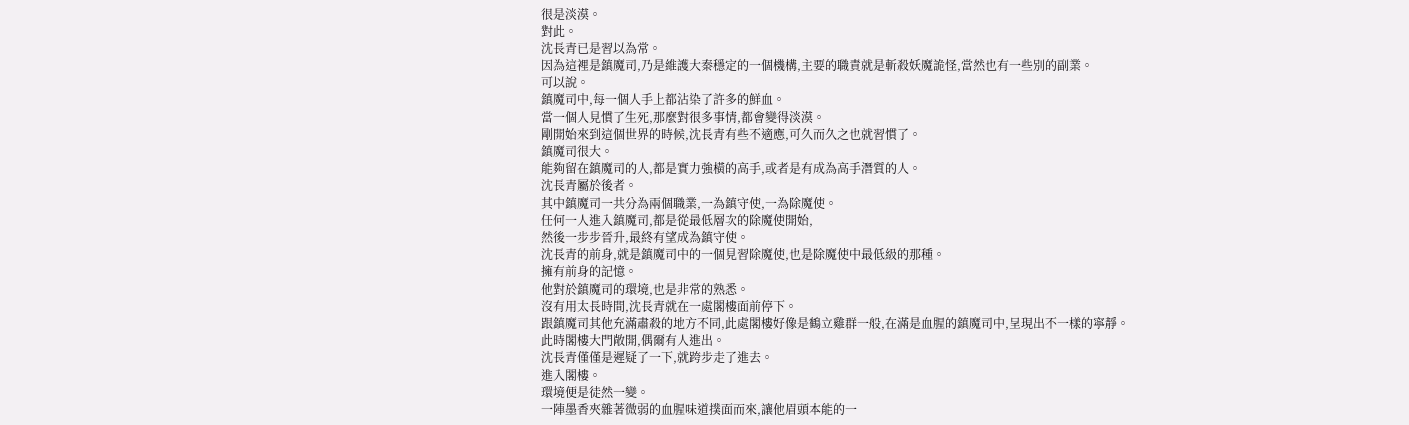很是淡漠。
對此。
沈長青已是習以為常。
因為這裡是鎮魔司,乃是維護大秦穩定的一個機構,主要的職責就是斬殺妖魔詭怪,當然也有一些別的副業。
可以說。
鎮魔司中,每一個人手上都沾染了許多的鮮血。
當一個人見慣了生死,那麼對很多事情,都會變得淡漠。
剛開始來到這個世界的時候,沈長青有些不適應,可久而久之也就習慣了。
鎮魔司很大。
能夠留在鎮魔司的人,都是實力強橫的高手,或者是有成為高手潛質的人。
沈長青屬於後者。
其中鎮魔司一共分為兩個職業,一為鎮守使,一為除魔使。
任何一人進入鎮魔司,都是從最低層次的除魔使開始,
然後一步步晉升,最終有望成為鎮守使。
沈長青的前身,就是鎮魔司中的一個見習除魔使,也是除魔使中最低級的那種。
擁有前身的記憶。
他對於鎮魔司的環境,也是非常的熟悉。
沒有用太長時間,沈長青就在一處閣樓面前停下。
跟鎮魔司其他充滿肅殺的地方不同,此處閣樓好像是鶴立雞群一般,在滿是血腥的鎮魔司中,呈現出不一樣的寧靜。
此時閣樓大門敞開,偶爾有人進出。
沈長青僅僅是遲疑了一下,就跨步走了進去。
進入閣樓。
環境便是徒然一變。
一陣墨香夾雜著微弱的血腥味道撲面而來,讓他眉頭本能的一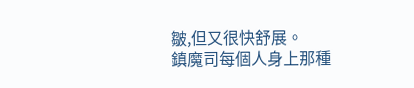皺,但又很快舒展。
鎮魔司每個人身上那種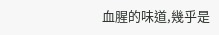血腥的味道,幾乎是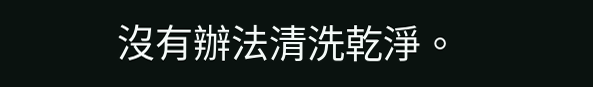沒有辦法清洗乾淨。